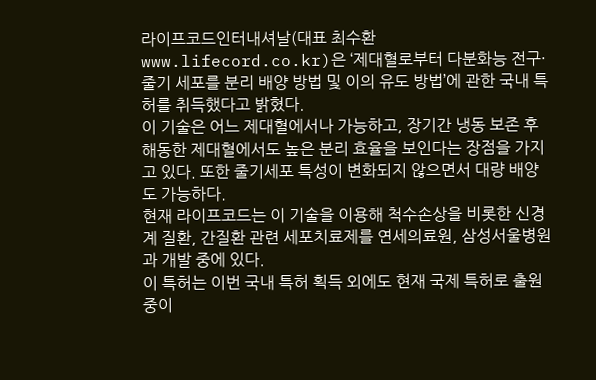라이프코드인터내셔날(대표 최수환 www.lifecord.co.kr)은 ‘제대혈로부터 다분화능 전구·줄기 세포를 분리 배양 방법 및 이의 유도 방법’에 관한 국내 특허를 취득했다고 밝혔다.
이 기술은 어느 제대혈에서나 가능하고, 장기간 냉동 보존 후 해동한 제대혈에서도 높은 분리 효율을 보인다는 장점을 가지고 있다. 또한 줄기세포 특성이 변화되지 않으면서 대량 배양도 가능하다.
현재 라이프코드는 이 기술을 이용해 척수손상을 비롯한 신경계 질환, 간질환 관련 세포치료제를 연세의료원, 삼성서울병원과 개발 중에 있다.
이 특허는 이번 국내 특허 획득 외에도 현재 국제 특허로 출원 중이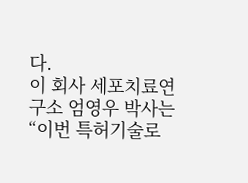다.
이 회사 세포치료연구소 엄영우 박사는 “이번 특허기술로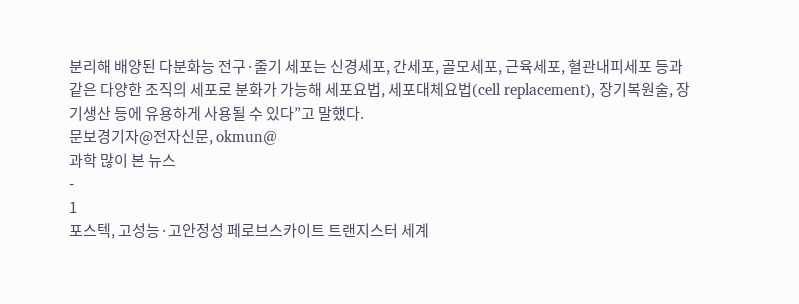분리해 배양된 다분화능 전구·줄기 세포는 신경세포, 간세포, 골모세포, 근육세포, 혈관내피세포 등과 같은 다양한 조직의 세포로 분화가 가능해 세포요법, 세포대체요법(cell replacement), 장기복원술, 장기생산 등에 유용하게 사용될 수 있다”고 말했다.
문보경기자@전자신문, okmun@
과학 많이 본 뉴스
-
1
포스텍, 고성능·고안정성 페로브스카이트 트랜지스터 세계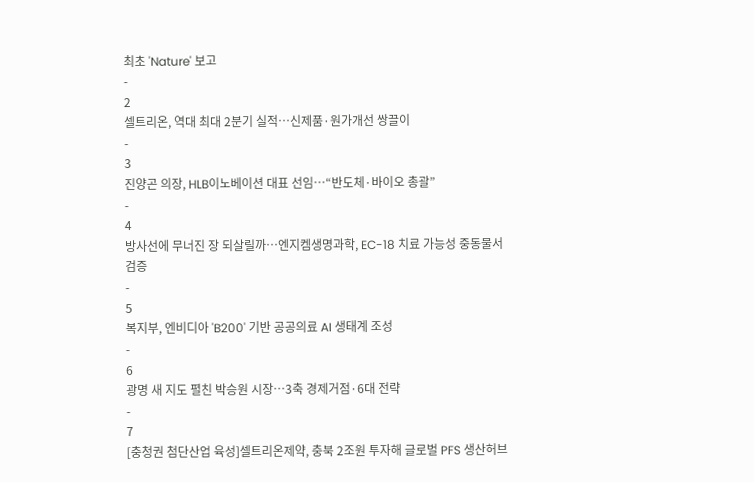최초 'Nature' 보고
-
2
셀트리온, 역대 최대 2분기 실적…신제품·원가개선 쌍끌이
-
3
진양곤 의장, HLB이노베이션 대표 선임…“반도체·바이오 총괄”
-
4
방사선에 무너진 장 되살릴까…엔지켐생명과학, EC-18 치료 가능성 중동물서 검증
-
5
복지부, 엔비디아 'B200' 기반 공공의료 AI 생태계 조성
-
6
광명 새 지도 펼친 박승원 시장…3축 경제거점·6대 전략
-
7
[충청권 첨단산업 육성]셀트리온제약, 충북 2조원 투자해 글로벌 PFS 생산허브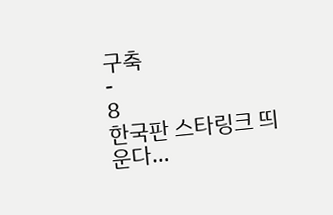구축
-
8
한국판 스타링크 띄운다…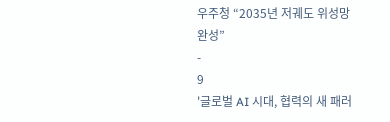우주청 “2035년 저궤도 위성망 완성”
-
9
'글로벌 AI 시대, 협력의 새 패러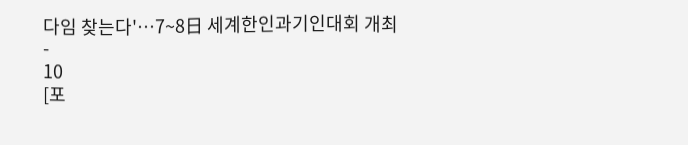다임 찾는다'…7~8日 세계한인과기인대회 개최
-
10
[포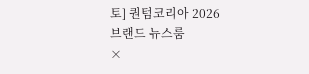토] 퀀텀코리아 2026
브랜드 뉴스룸
×